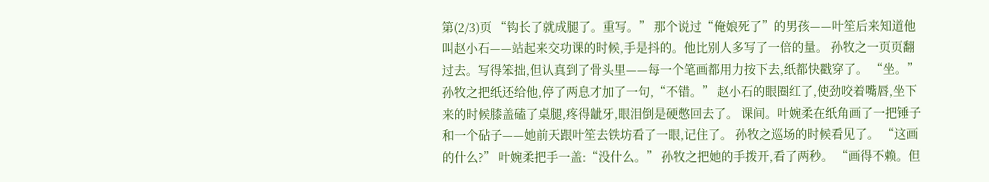第(2/3)页 “钩长了就成腿了。重写。” 那个说过“俺娘死了”的男孩——叶笙后来知道他叫赵小石——站起来交功课的时候,手是抖的。他比别人多写了一倍的量。 孙牧之一页页翻过去。写得笨拙,但认真到了骨头里——每一个笔画都用力按下去,纸都快戳穿了。 “坐。”孙牧之把纸还给他,停了两息才加了一句,“不错。” 赵小石的眼圈红了,使劲咬着嘴唇,坐下来的时候膝盖磕了桌腿,疼得龇牙,眼泪倒是硬憋回去了。 课间。叶婉柔在纸角画了一把锤子和一个砧子——她前天跟叶笙去铁坊看了一眼,记住了。 孙牧之巡场的时候看见了。 “这画的什么?” 叶婉柔把手一盖:“没什么。” 孙牧之把她的手拨开,看了两秒。 “画得不赖。但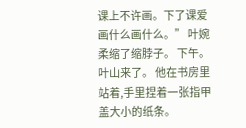课上不许画。下了课爱画什么画什么。” 叶婉柔缩了缩脖子。 下午。 叶山来了。 他在书房里站着,手里捏着一张指甲盖大小的纸条。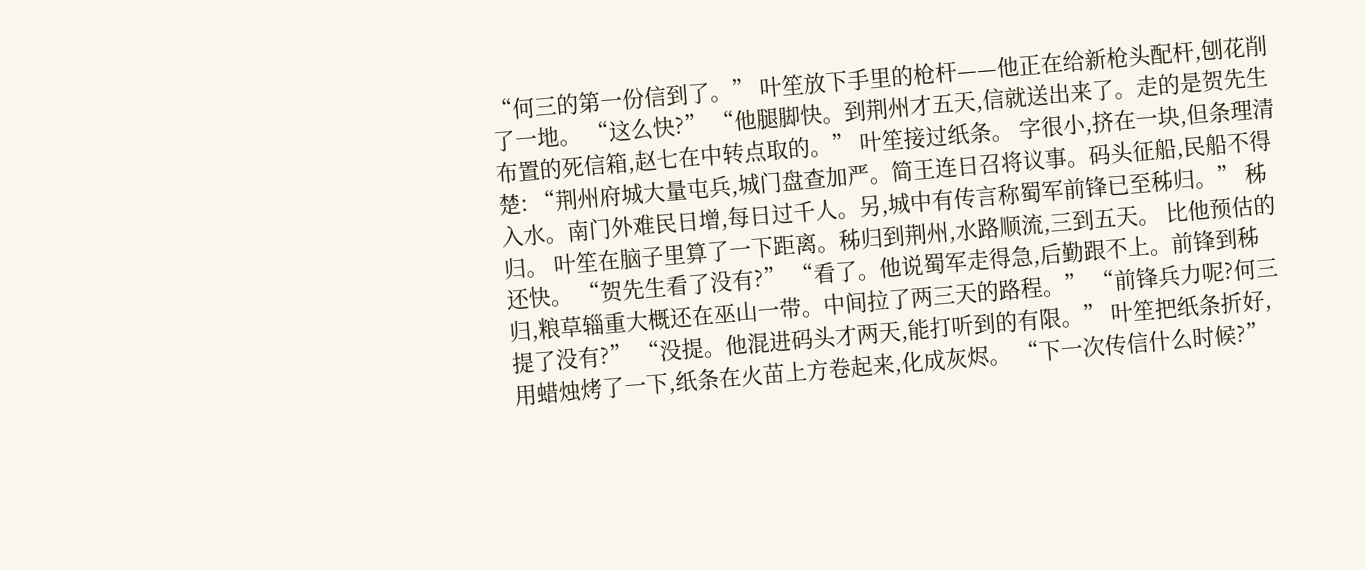“何三的第一份信到了。” 叶笙放下手里的枪杆——他正在给新枪头配杆,刨花削了一地。 “这么快?” “他腿脚快。到荆州才五天,信就送出来了。走的是贺先生布置的死信箱,赵七在中转点取的。” 叶笙接过纸条。 字很小,挤在一块,但条理清楚: “荆州府城大量屯兵,城门盘查加严。简王连日召将议事。码头征船,民船不得入水。南门外难民日增,每日过千人。另,城中有传言称蜀军前锋已至秭归。” 秭归。 叶笙在脑子里算了一下距离。秭归到荆州,水路顺流,三到五天。 比他预估的还快。 “贺先生看了没有?” “看了。他说蜀军走得急,后勤跟不上。前锋到秭归,粮草辎重大概还在巫山一带。中间拉了两三天的路程。” “前锋兵力呢?何三提了没有?” “没提。他混进码头才两天,能打听到的有限。” 叶笙把纸条折好,用蜡烛烤了一下,纸条在火苗上方卷起来,化成灰烬。 “下一次传信什么时候?”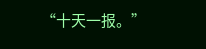“十天一报。”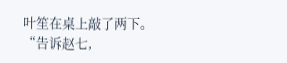叶笙在桌上敲了两下。“告诉赵七,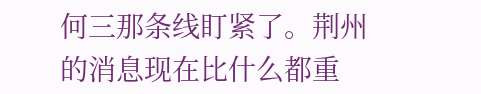何三那条线盯紧了。荆州的消息现在比什么都重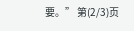要。” 第(2/3)页